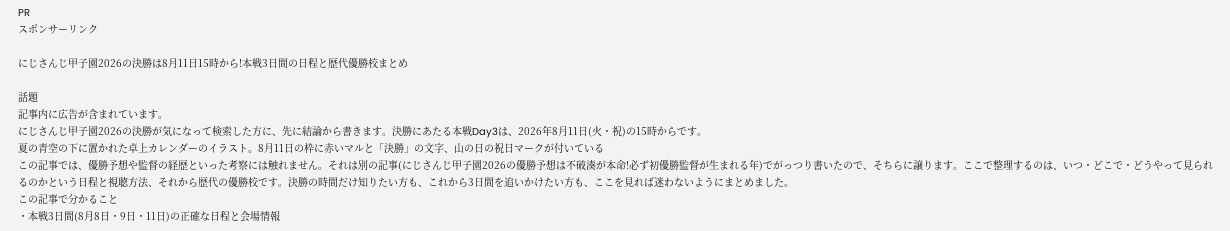PR
スポンサーリンク

にじさんじ甲子園2026の決勝は8月11日15時から!本戦3日間の日程と歴代優勝校まとめ

話題
記事内に広告が含まれています。
にじさんじ甲子園2026の決勝が気になって検索した方に、先に結論から書きます。決勝にあたる本戦Day3は、2026年8月11日(火・祝)の15時からです。
夏の青空の下に置かれた卓上カレンダーのイラスト。8月11日の枠に赤いマルと「決勝」の文字、山の日の祝日マークが付いている
この記事では、優勝予想や監督の経歴といった考察には触れません。それは別の記事(にじさんじ甲子園2026の優勝予想は不破湊が本命!必ず初優勝監督が生まれる年)でがっつり書いたので、そちらに譲ります。ここで整理するのは、いつ・どこで・どうやって見られるのかという日程と視聴方法、それから歴代の優勝校です。決勝の時間だけ知りたい方も、これから3日間を追いかけたい方も、ここを見れば迷わないようにまとめました。
この記事で分かること
・本戦3日間(8月8日・9日・11日)の正確な日程と会場情報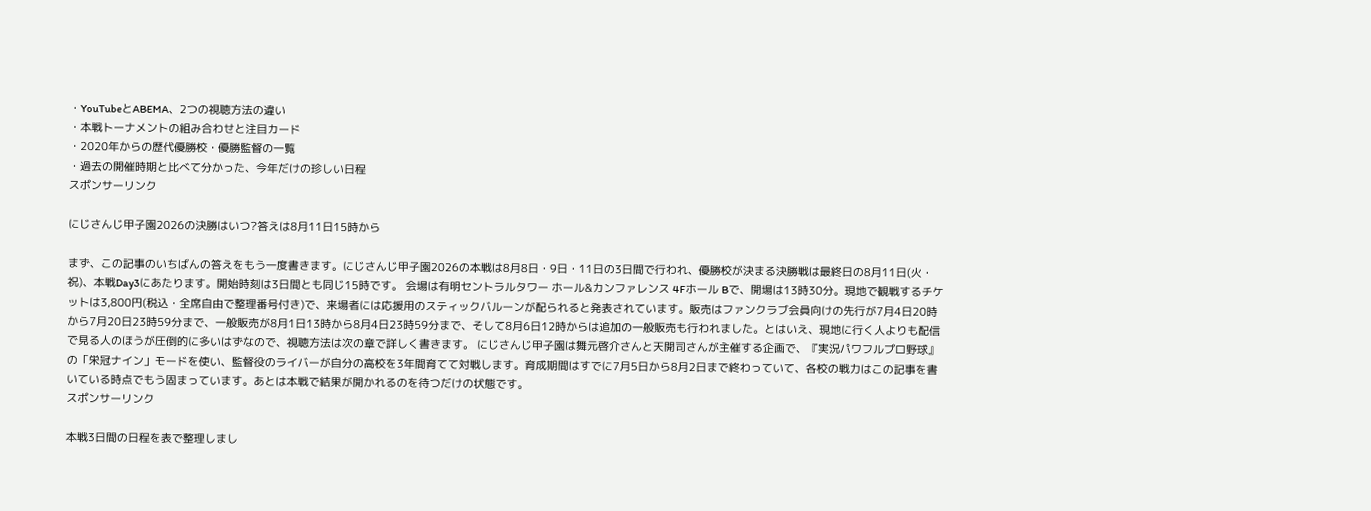・YouTubeとABEMA、2つの視聴方法の違い
・本戦トーナメントの組み合わせと注目カード
・2020年からの歴代優勝校・優勝監督の一覧
・過去の開催時期と比べて分かった、今年だけの珍しい日程
スポンサーリンク

にじさんじ甲子園2026の決勝はいつ?答えは8月11日15時から

まず、この記事のいちばんの答えをもう一度書きます。にじさんじ甲子園2026の本戦は8月8日・9日・11日の3日間で行われ、優勝校が決まる決勝戦は最終日の8月11日(火・祝)、本戦Day3にあたります。開始時刻は3日間とも同じ15時です。 会場は有明セントラルタワー ホール&カンファレンス 4Fホール Bで、開場は13時30分。現地で観戦するチケットは3,800円(税込・全席自由で整理番号付き)で、来場者には応援用のスティックバルーンが配られると発表されています。販売はファンクラブ会員向けの先行が7月4日20時から7月20日23時59分まで、一般販売が8月1日13時から8月4日23時59分まで、そして8月6日12時からは追加の一般販売も行われました。とはいえ、現地に行く人よりも配信で見る人のほうが圧倒的に多いはずなので、視聴方法は次の章で詳しく書きます。 にじさんじ甲子園は舞元啓介さんと天開司さんが主催する企画で、『実況パワフルプロ野球』の「栄冠ナイン」モードを使い、監督役のライバーが自分の高校を3年間育てて対戦します。育成期間はすでに7月5日から8月2日まで終わっていて、各校の戦力はこの記事を書いている時点でもう固まっています。あとは本戦で結果が開かれるのを待つだけの状態です。
スポンサーリンク

本戦3日間の日程を表で整理しまし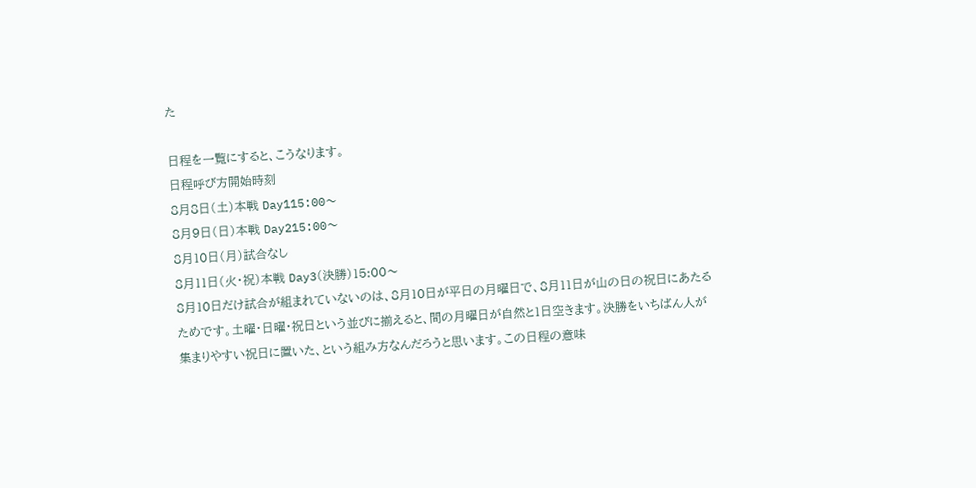た

日程を一覧にすると、こうなります。
日程呼び方開始時刻
8月8日(土)本戦 Day115:00〜
8月9日(日)本戦 Day215:00〜
8月10日(月)試合なし
8月11日(火・祝)本戦 Day3(決勝)15:00〜
8月10日だけ試合が組まれていないのは、8月10日が平日の月曜日で、8月11日が山の日の祝日にあたるためです。土曜・日曜・祝日という並びに揃えると、間の月曜日が自然と1日空きます。決勝をいちばん人が集まりやすい祝日に置いた、という組み方なんだろうと思います。この日程の意味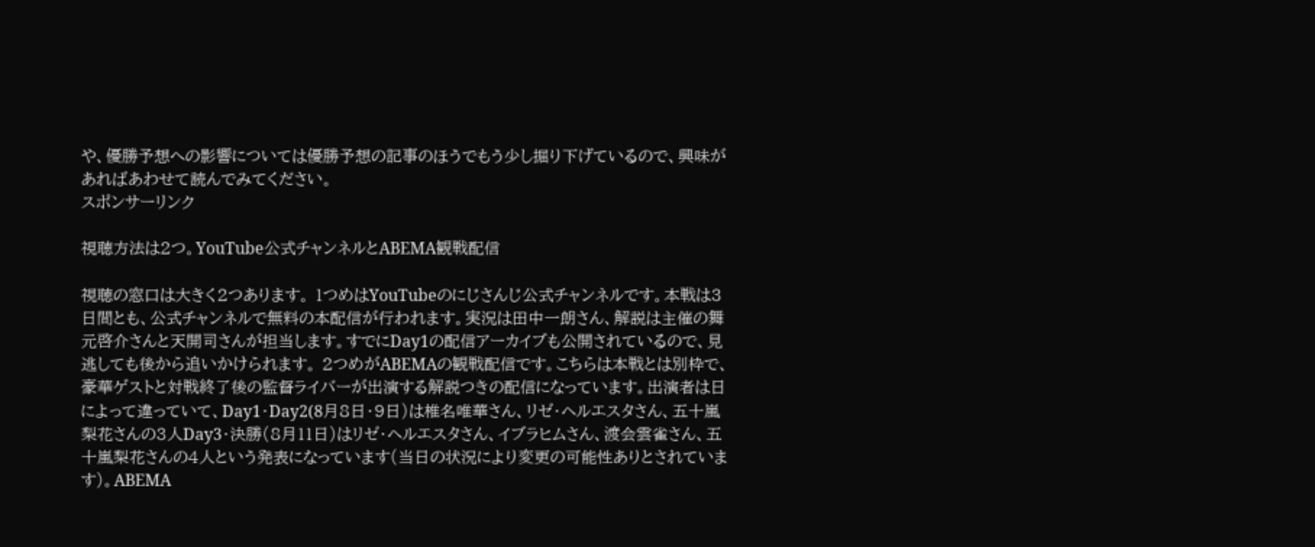や、優勝予想への影響については優勝予想の記事のほうでもう少し掘り下げているので、興味があればあわせて読んでみてください。
スポンサーリンク

視聴方法は2つ。YouTube公式チャンネルとABEMA観戦配信

視聴の窓口は大きく2つあります。 1つめはYouTubeのにじさんじ公式チャンネルです。本戦は3日間とも、公式チャンネルで無料の本配信が行われます。実況は田中一朗さん、解説は主催の舞元啓介さんと天開司さんが担当します。すでにDay1の配信アーカイブも公開されているので、見逃しても後から追いかけられます。 2つめがABEMAの観戦配信です。こちらは本戦とは別枠で、豪華ゲストと対戦終了後の監督ライバーが出演する解説つきの配信になっています。出演者は日によって違っていて、Day1・Day2(8月8日・9日)は椎名唯華さん、リゼ・ヘルエスタさん、五十嵐梨花さんの3人Day3・決勝(8月11日)はリゼ・ヘルエスタさん、イブラヒムさん、渡会雲雀さん、五十嵐梨花さんの4人という発表になっています(当日の状況により変更の可能性ありとされています)。ABEMA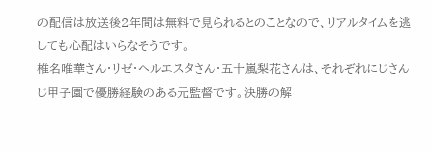の配信は放送後2年間は無料で見られるとのことなので、リアルタイムを逃しても心配はいらなそうです。
椎名唯華さん・リゼ・ヘルエスタさん・五十嵐梨花さんは、それぞれにじさんじ甲子園で優勝経験のある元監督です。決勝の解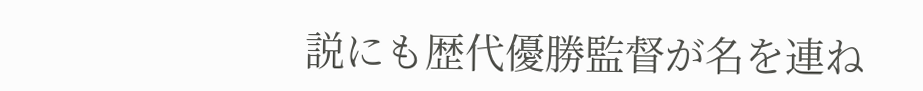説にも歴代優勝監督が名を連ね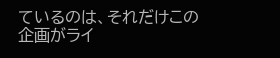ているのは、それだけこの企画がライ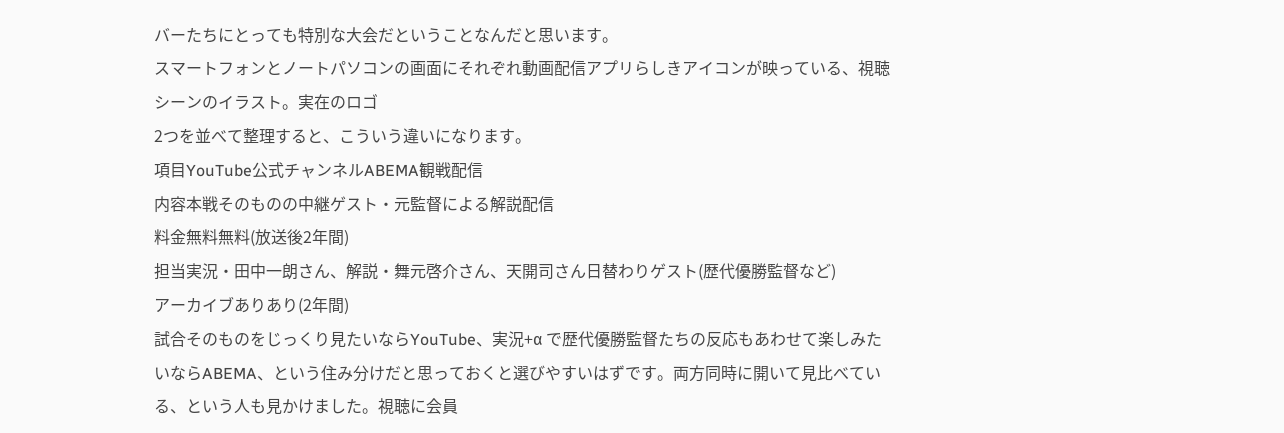バーたちにとっても特別な大会だということなんだと思います。
スマートフォンとノートパソコンの画面にそれぞれ動画配信アプリらしきアイコンが映っている、視聴シーンのイラスト。実在のロゴ
2つを並べて整理すると、こういう違いになります。
項目YouTube公式チャンネルABEMA観戦配信
内容本戦そのものの中継ゲスト・元監督による解説配信
料金無料無料(放送後2年間)
担当実況・田中一朗さん、解説・舞元啓介さん、天開司さん日替わりゲスト(歴代優勝監督など)
アーカイブありあり(2年間)
試合そのものをじっくり見たいならYouTube、実況+α で歴代優勝監督たちの反応もあわせて楽しみたいならABEMA、という住み分けだと思っておくと選びやすいはずです。両方同時に開いて見比べている、という人も見かけました。視聴に会員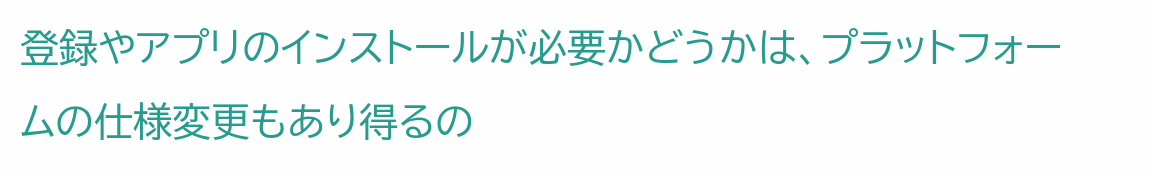登録やアプリのインストールが必要かどうかは、プラットフォームの仕様変更もあり得るの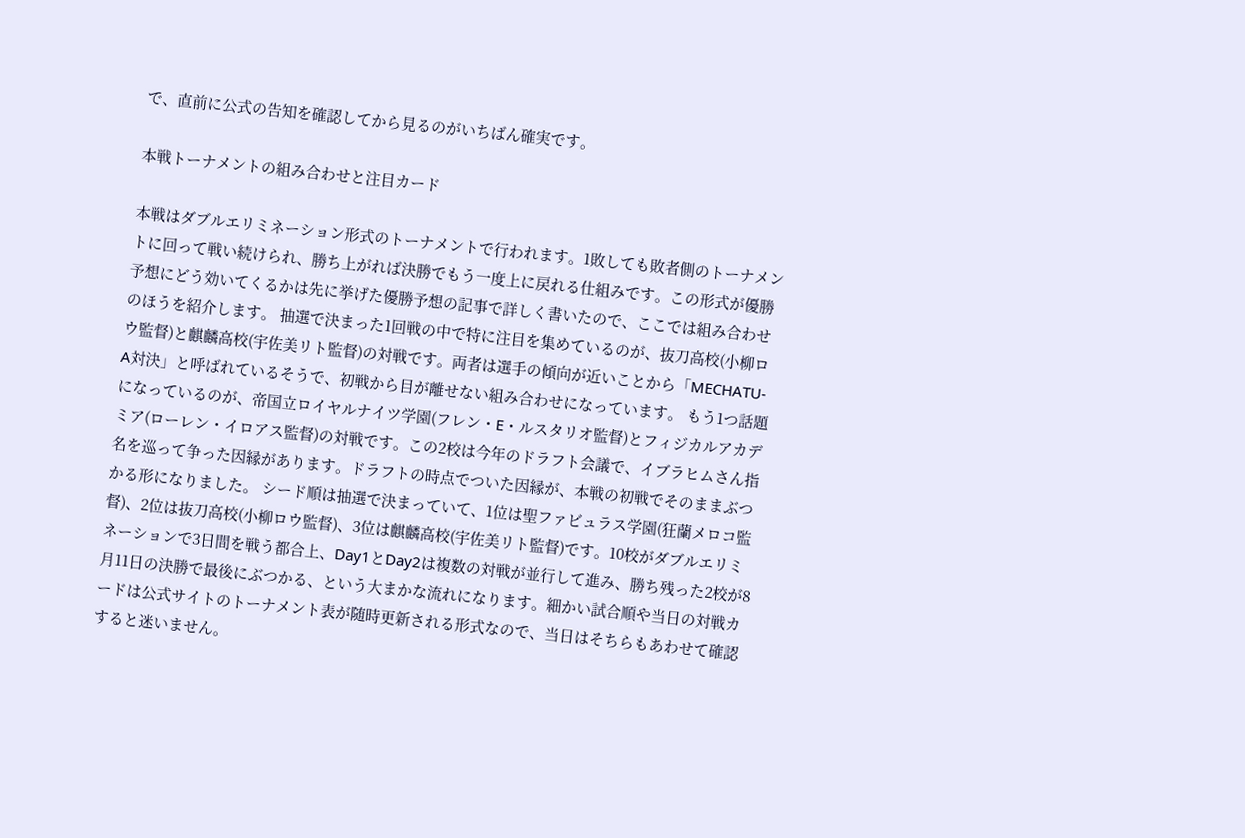で、直前に公式の告知を確認してから見るのがいちばん確実です。

本戦トーナメントの組み合わせと注目カード

本戦はダブルエリミネーション形式のトーナメントで行われます。1敗しても敗者側のトーナメントに回って戦い続けられ、勝ち上がれば決勝でもう一度上に戻れる仕組みです。この形式が優勝予想にどう効いてくるかは先に挙げた優勝予想の記事で詳しく書いたので、ここでは組み合わせのほうを紹介します。 抽選で決まった1回戦の中で特に注目を集めているのが、抜刀高校(小柳ロウ監督)と麒麟高校(宇佐美リト監督)の対戦です。両者は選手の傾向が近いことから「MECHATU-A対決」と呼ばれているそうで、初戦から目が離せない組み合わせになっています。 もう1つ話題になっているのが、帝国立ロイヤルナイツ学園(フレン・E・ルスタリオ監督)とフィジカルアカデミア(ローレン・イロアス監督)の対戦です。この2校は今年のドラフト会議で、イブラヒムさん指名を巡って争った因縁があります。ドラフトの時点でついた因縁が、本戦の初戦でそのままぶつかる形になりました。 シード順は抽選で決まっていて、1位は聖ファビュラス学園(狂蘭メロコ監督)、2位は抜刀高校(小柳ロウ監督)、3位は麒麟高校(宇佐美リト監督)です。10校がダブルエリミネーションで3日間を戦う都合上、Day1とDay2は複数の対戦が並行して進み、勝ち残った2校が8月11日の決勝で最後にぶつかる、という大まかな流れになります。細かい試合順や当日の対戦カードは公式サイトのトーナメント表が随時更新される形式なので、当日はそちらもあわせて確認すると迷いません。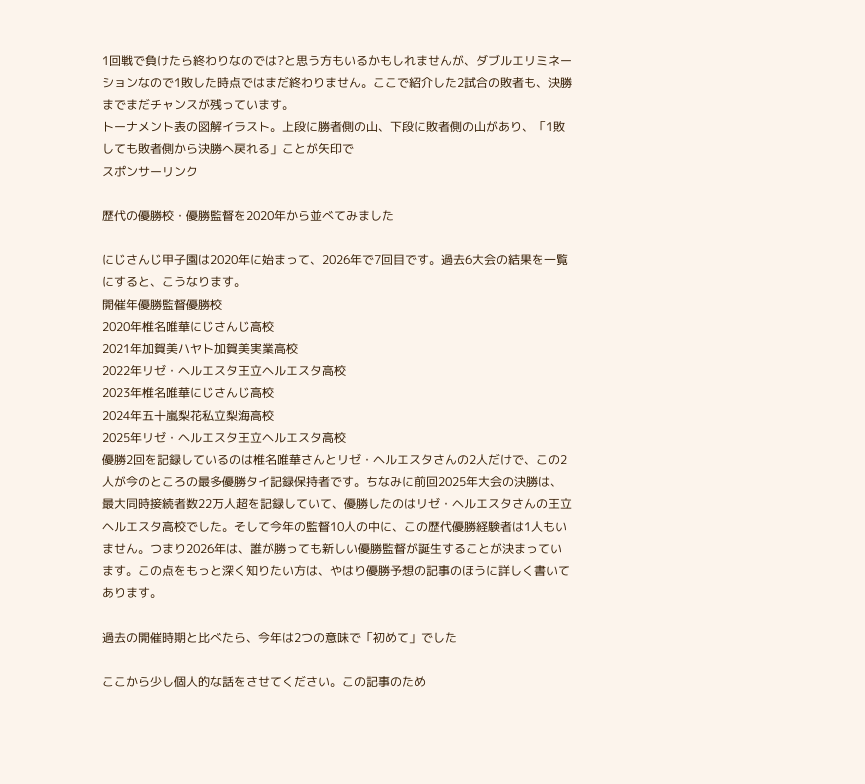1回戦で負けたら終わりなのでは?と思う方もいるかもしれませんが、ダブルエリミネーションなので1敗した時点ではまだ終わりません。ここで紹介した2試合の敗者も、決勝までまだチャンスが残っています。
トーナメント表の図解イラスト。上段に勝者側の山、下段に敗者側の山があり、「1敗しても敗者側から決勝へ戻れる」ことが矢印で
スポンサーリンク

歴代の優勝校・優勝監督を2020年から並べてみました

にじさんじ甲子園は2020年に始まって、2026年で7回目です。過去6大会の結果を一覧にすると、こうなります。
開催年優勝監督優勝校
2020年椎名唯華にじさんじ高校
2021年加賀美ハヤト加賀美実業高校
2022年リゼ・ヘルエスタ王立ヘルエスタ高校
2023年椎名唯華にじさんじ高校
2024年五十嵐梨花私立梨海高校
2025年リゼ・ヘルエスタ王立ヘルエスタ高校
優勝2回を記録しているのは椎名唯華さんとリゼ・ヘルエスタさんの2人だけで、この2人が今のところの最多優勝タイ記録保持者です。ちなみに前回2025年大会の決勝は、最大同時接続者数22万人超を記録していて、優勝したのはリゼ・ヘルエスタさんの王立ヘルエスタ高校でした。そして今年の監督10人の中に、この歴代優勝経験者は1人もいません。つまり2026年は、誰が勝っても新しい優勝監督が誕生することが決まっています。この点をもっと深く知りたい方は、やはり優勝予想の記事のほうに詳しく書いてあります。

過去の開催時期と比べたら、今年は2つの意味で「初めて」でした

ここから少し個人的な話をさせてください。この記事のため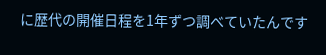に歴代の開催日程を1年ずつ調べていたんです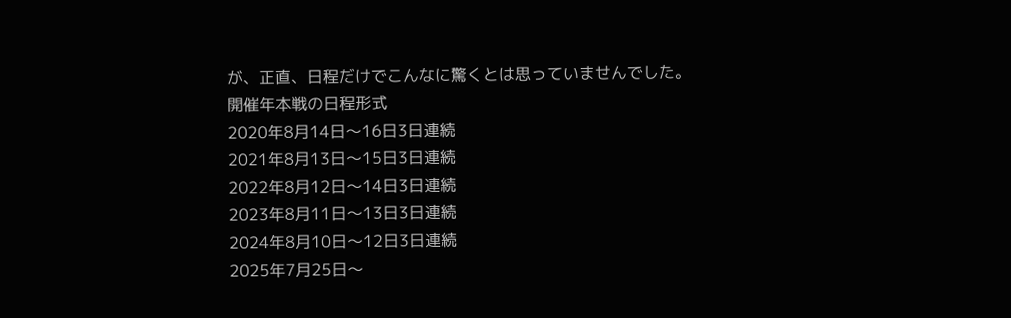が、正直、日程だけでこんなに驚くとは思っていませんでした。
開催年本戦の日程形式
2020年8月14日〜16日3日連続
2021年8月13日〜15日3日連続
2022年8月12日〜14日3日連続
2023年8月11日〜13日3日連続
2024年8月10日〜12日3日連続
2025年7月25日〜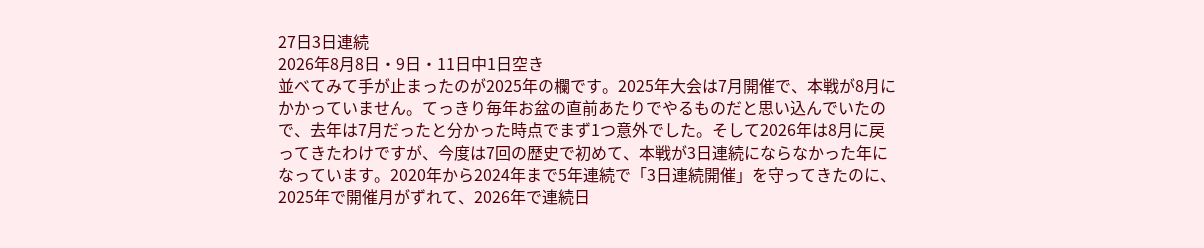27日3日連続
2026年8月8日・9日・11日中1日空き
並べてみて手が止まったのが2025年の欄です。2025年大会は7月開催で、本戦が8月にかかっていません。てっきり毎年お盆の直前あたりでやるものだと思い込んでいたので、去年は7月だったと分かった時点でまず1つ意外でした。そして2026年は8月に戻ってきたわけですが、今度は7回の歴史で初めて、本戦が3日連続にならなかった年になっています。2020年から2024年まで5年連続で「3日連続開催」を守ってきたのに、2025年で開催月がずれて、2026年で連続日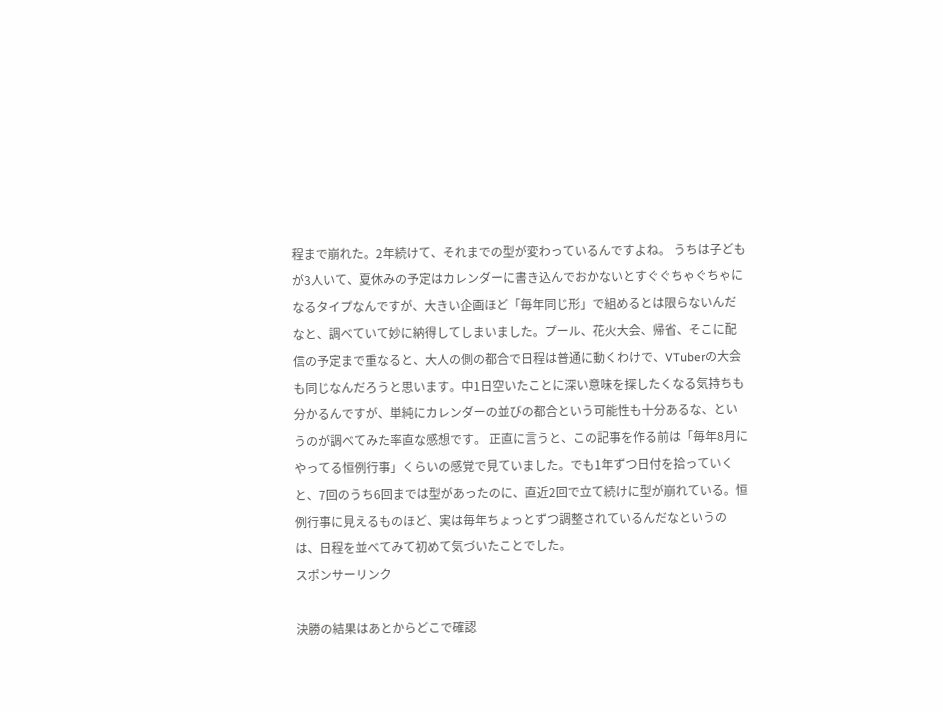程まで崩れた。2年続けて、それまでの型が変わっているんですよね。 うちは子どもが3人いて、夏休みの予定はカレンダーに書き込んでおかないとすぐぐちゃぐちゃになるタイプなんですが、大きい企画ほど「毎年同じ形」で組めるとは限らないんだなと、調べていて妙に納得してしまいました。プール、花火大会、帰省、そこに配信の予定まで重なると、大人の側の都合で日程は普通に動くわけで、VTuberの大会も同じなんだろうと思います。中1日空いたことに深い意味を探したくなる気持ちも分かるんですが、単純にカレンダーの並びの都合という可能性も十分あるな、というのが調べてみた率直な感想です。 正直に言うと、この記事を作る前は「毎年8月にやってる恒例行事」くらいの感覚で見ていました。でも1年ずつ日付を拾っていくと、7回のうち6回までは型があったのに、直近2回で立て続けに型が崩れている。恒例行事に見えるものほど、実は毎年ちょっとずつ調整されているんだなというのは、日程を並べてみて初めて気づいたことでした。
スポンサーリンク

決勝の結果はあとからどこで確認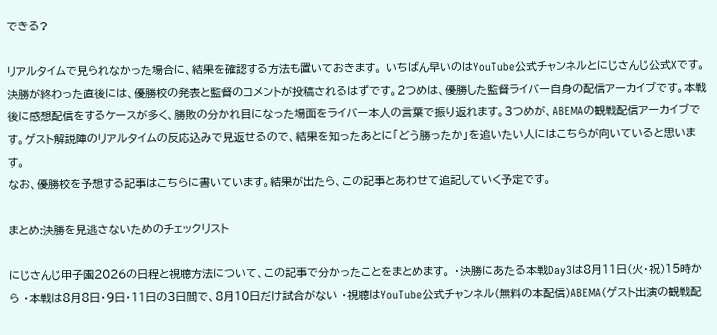できる?

リアルタイムで見られなかった場合に、結果を確認する方法も置いておきます。 いちばん早いのはYouTube公式チャンネルとにじさんじ公式Xです。決勝が終わった直後には、優勝校の発表と監督のコメントが投稿されるはずです。2つめは、優勝した監督ライバー自身の配信アーカイブです。本戦後に感想配信をするケースが多く、勝敗の分かれ目になった場面をライバー本人の言葉で振り返れます。3つめが、ABEMAの観戦配信アーカイブです。ゲスト解説陣のリアルタイムの反応込みで見返せるので、結果を知ったあとに「どう勝ったか」を追いたい人にはこちらが向いていると思います。
なお、優勝校を予想する記事はこちらに書いています。結果が出たら、この記事とあわせて追記していく予定です。

まとめ:決勝を見逃さないためのチェックリスト

にじさんじ甲子園2026の日程と視聴方法について、この記事で分かったことをまとめます。 ・決勝にあたる本戦Day3は8月11日(火・祝)15時から ・本戦は8月8日・9日・11日の3日間で、8月10日だけ試合がない ・視聴はYouTube公式チャンネル(無料の本配信)ABEMA(ゲスト出演の観戦配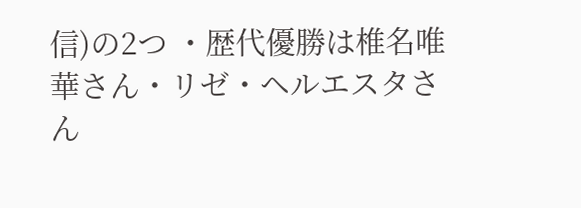信)の2つ ・歴代優勝は椎名唯華さん・リゼ・ヘルエスタさん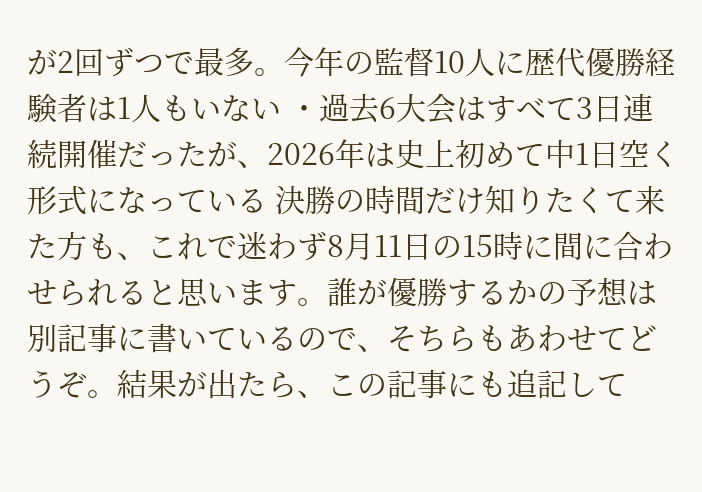が2回ずつで最多。今年の監督10人に歴代優勝経験者は1人もいない ・過去6大会はすべて3日連続開催だったが、2026年は史上初めて中1日空く形式になっている 決勝の時間だけ知りたくて来た方も、これで迷わず8月11日の15時に間に合わせられると思います。誰が優勝するかの予想は別記事に書いているので、そちらもあわせてどうぞ。結果が出たら、この記事にも追記して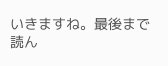いきますね。最後まで読ん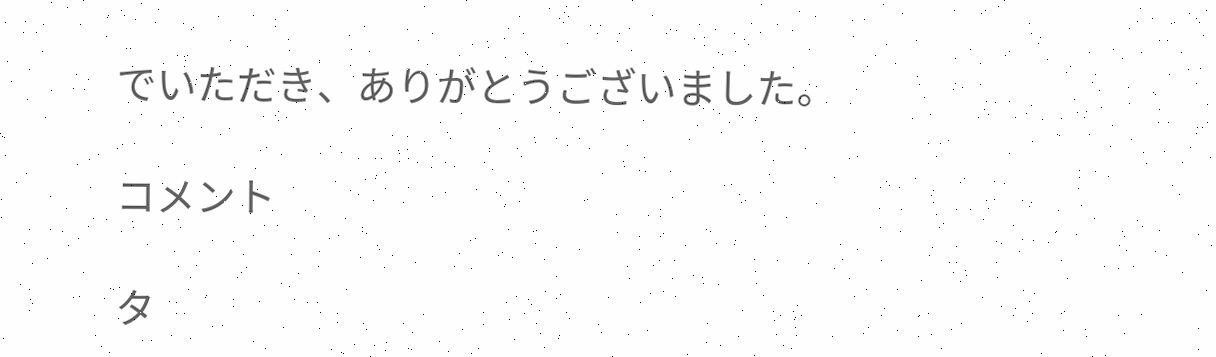でいただき、ありがとうございました。

コメント

タ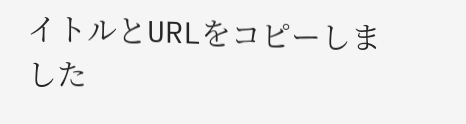イトルとURLをコピーしました